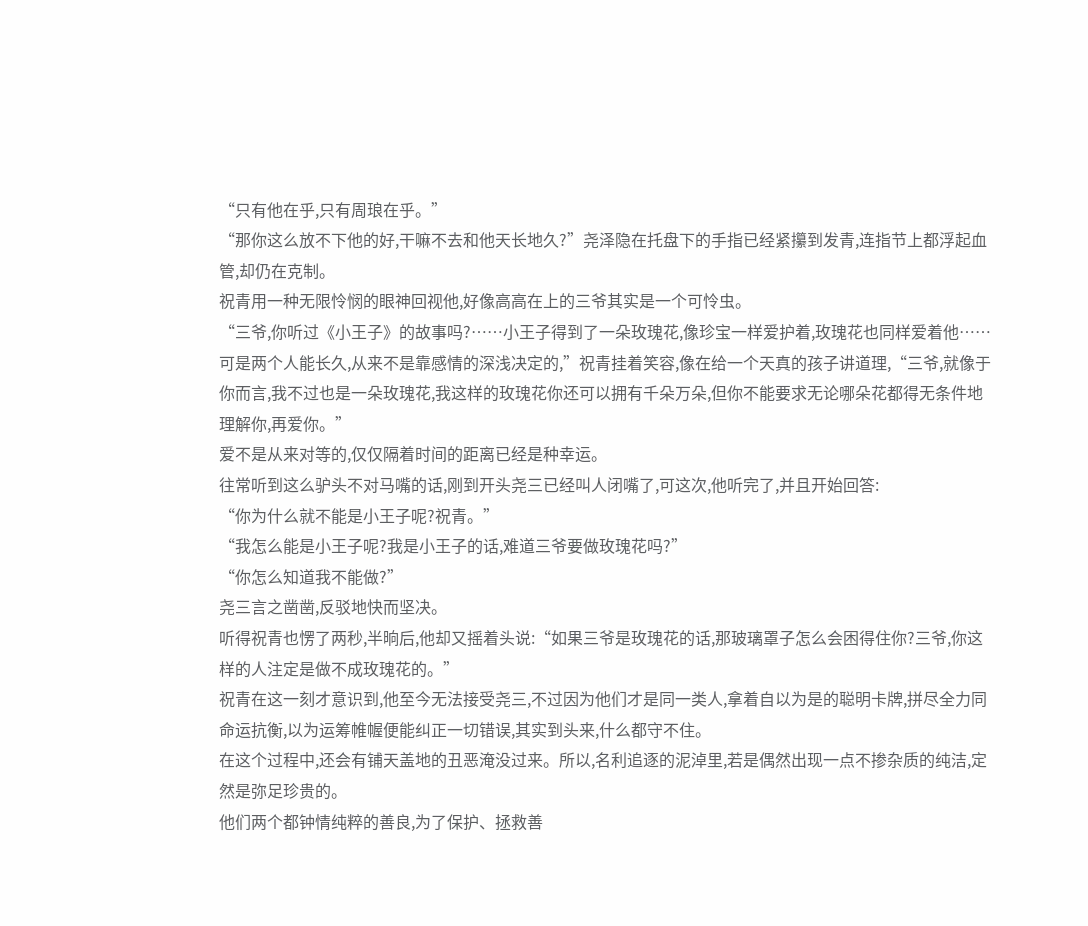“只有他在乎,只有周琅在乎。”
“那你这么放不下他的好,干嘛不去和他天长地久?”尧泽隐在托盘下的手指已经紧攥到发青,连指节上都浮起血管,却仍在克制。
祝青用一种无限怜悯的眼神回视他,好像高高在上的三爷其实是一个可怜虫。
“三爷,你听过《小王子》的故事吗?……小王子得到了一朵玫瑰花,像珍宝一样爱护着,玫瑰花也同样爱着他……可是两个人能长久,从来不是靠感情的深浅决定的,”祝青挂着笑容,像在给一个天真的孩子讲道理,“三爷,就像于你而言,我不过也是一朵玫瑰花,我这样的玫瑰花你还可以拥有千朵万朵,但你不能要求无论哪朵花都得无条件地理解你,再爱你。”
爱不是从来对等的,仅仅隔着时间的距离已经是种幸运。
往常听到这么驴头不对马嘴的话,刚到开头尧三已经叫人闭嘴了,可这次,他听完了,并且开始回答:
“你为什么就不能是小王子呢?祝青。”
“我怎么能是小王子呢?我是小王子的话,难道三爷要做玫瑰花吗?”
“你怎么知道我不能做?”
尧三言之凿凿,反驳地快而坚决。
听得祝青也愣了两秒,半晌后,他却又摇着头说:“如果三爷是玫瑰花的话,那玻璃罩子怎么会困得住你?三爷,你这样的人注定是做不成玫瑰花的。”
祝青在这一刻才意识到,他至今无法接受尧三,不过因为他们才是同一类人,拿着自以为是的聪明卡牌,拼尽全力同命运抗衡,以为运筹帷幄便能纠正一切错误,其实到头来,什么都守不住。
在这个过程中,还会有铺天盖地的丑恶淹没过来。所以,名利追逐的泥淖里,若是偶然出现一点不掺杂质的纯洁,定然是弥足珍贵的。
他们两个都钟情纯粹的善良,为了保护、拯救善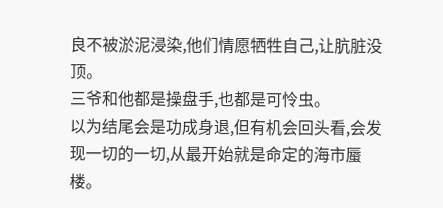良不被淤泥浸染,他们情愿牺牲自己,让肮脏没顶。
三爷和他都是操盘手,也都是可怜虫。
以为结尾会是功成身退,但有机会回头看,会发现一切的一切,从最开始就是命定的海市蜃楼。